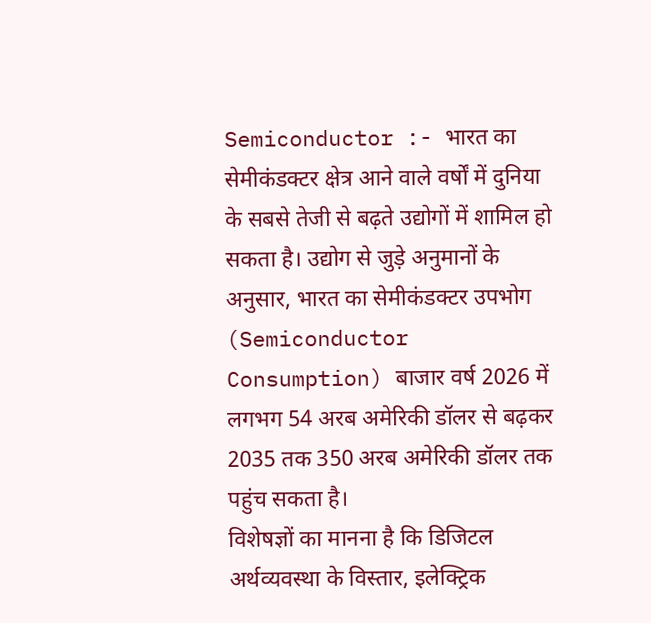Semiconductor :- भारत का सेमीकंडक्टर क्षेत्र आने वाले वर्षों में दुनिया के सबसे तेजी से बढ़ते उद्योगों में शामिल हो सकता है। उद्योग से जुड़े अनुमानों के अनुसार, भारत का सेमीकंडक्टर उपभोग (Semiconductor Consumption) बाजार वर्ष 2026 में लगभग 54 अरब अमेरिकी डॉलर से बढ़कर 2035 तक 350 अरब अमेरिकी डॉलर तक पहुंच सकता है।
विशेषज्ञों का मानना है कि डिजिटल अर्थव्यवस्था के विस्तार, इलेक्ट्रिक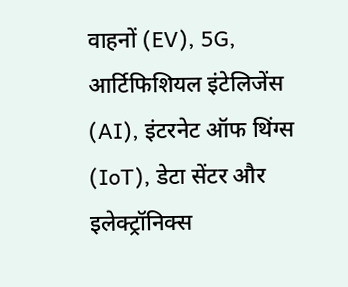वाहनों (EV), 5G, आर्टिफिशियल इंटेलिजेंस (AI), इंटरनेट ऑफ थिंग्स (IoT), डेटा सेंटर और इलेक्ट्रॉनिक्स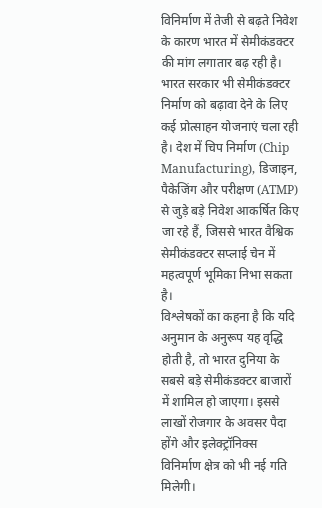विनिर्माण में तेजी से बढ़ते निवेश के कारण भारत में सेमीकंडक्टर की मांग लगातार बढ़ रही है।
भारत सरकार भी सेमीकंडक्टर निर्माण को बढ़ावा देने के लिए कई प्रोत्साहन योजनाएं चला रही है। देश में चिप निर्माण (Chip Manufacturing), डिजाइन, पैकेजिंग और परीक्षण (ATMP) से जुड़े बड़े निवेश आकर्षित किए जा रहे हैं, जिससे भारत वैश्विक सेमीकंडक्टर सप्लाई चेन में महत्वपूर्ण भूमिका निभा सकता है।
विश्लेषकों का कहना है कि यदि अनुमान के अनुरूप यह वृद्धि होती है, तो भारत दुनिया के सबसे बड़े सेमीकंडक्टर बाजारों में शामिल हो जाएगा। इससे लाखों रोजगार के अवसर पैदा होंगे और इलेक्ट्रॉनिक्स विनिर्माण क्षेत्र को भी नई गति मिलेगी।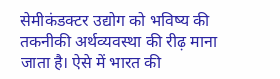सेमीकंडक्टर उद्योग को भविष्य की तकनीकी अर्थव्यवस्था की रीढ़ माना जाता है। ऐसे में भारत की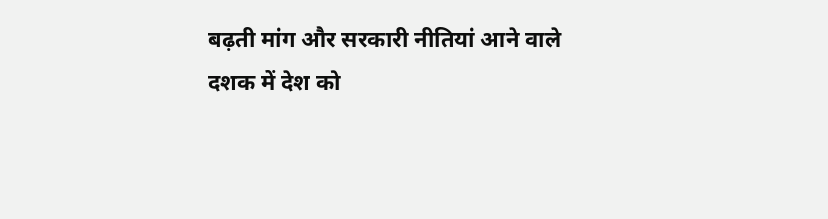बढ़ती मांग और सरकारी नीतियां आने वाले दशक में देश को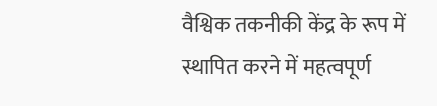वैश्विक तकनीकी केंद्र के रूप में स्थापित करने में महत्वपूर्ण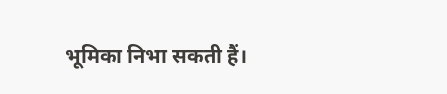भूमिका निभा सकती हैं।